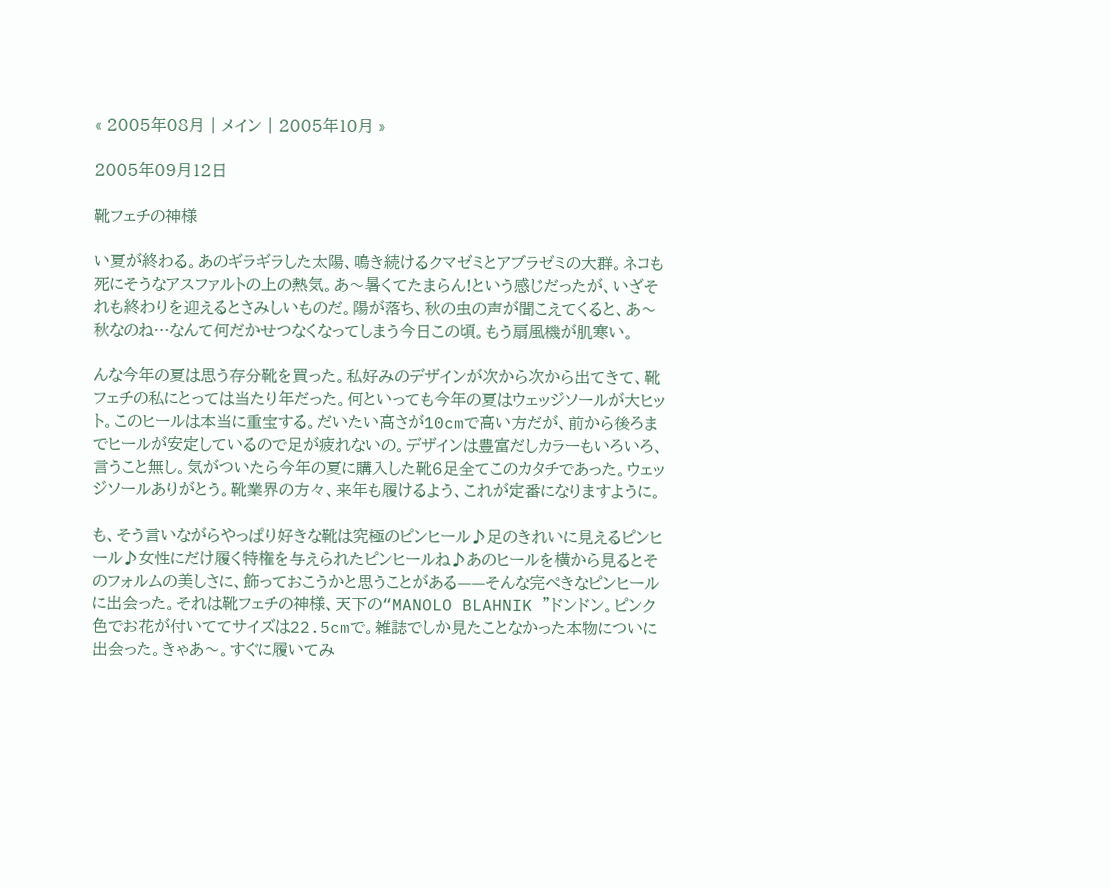« 2005年08月 | メイン | 2005年10月 »

2005年09月12日

靴フェチの神様

い夏が終わる。あのギラギラした太陽、鳴き続けるクマゼミとアブラゼミの大群。ネコも死にそうなアスファルトの上の熱気。あ〜暑くてたまらん!という感じだったが、いざそれも終わりを迎えるとさみしいものだ。陽が落ち、秋の虫の声が聞こえてくると、あ〜秋なのね…なんて何だかせつなくなってしまう今日この頃。もう扇風機が肌寒い。

んな今年の夏は思う存分靴を買った。私好みのデザインが次から次から出てきて、靴フェチの私にとっては当たり年だった。何といっても今年の夏はウェッジソールが大ヒット。このヒールは本当に重宝する。だいたい高さが10cmで高い方だが、前から後ろまでヒールが安定しているので足が疲れないの。デザインは豊富だしカラーもいろいろ、言うこと無し。気がついたら今年の夏に購入した靴6足全てこのカタチであった。ウェッジソールありがとう。靴業界の方々、来年も履けるよう、これが定番になりますように。

も、そう言いながらやっぱり好きな靴は究極のピンヒール♪足のきれいに見えるピンヒール♪女性にだけ履く特権を与えられたピンヒールね♪あのヒールを横から見るとそのフォルムの美しさに、飾っておこうかと思うことがある——そんな完ぺきなピンヒールに出会った。それは靴フェチの神様、天下の“MANOLO BLAHNIK ”ドンドン。ピンク色でお花が付いててサイズは22.5cmで。雑誌でしか見たことなかった本物についに出会った。きゃあ〜。すぐに履いてみ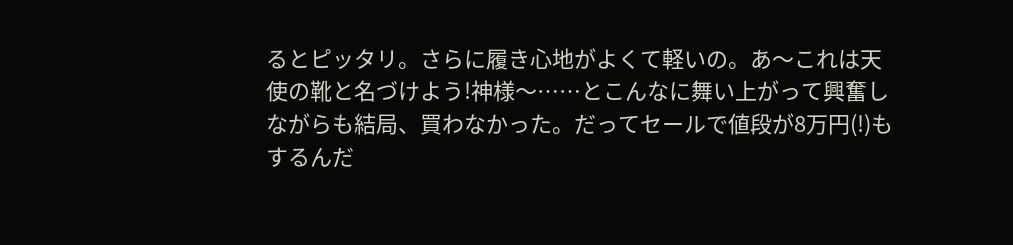るとピッタリ。さらに履き心地がよくて軽いの。あ〜これは天使の靴と名づけよう!神様〜……とこんなに舞い上がって興奮しながらも結局、買わなかった。だってセールで値段が8万円(!)もするんだ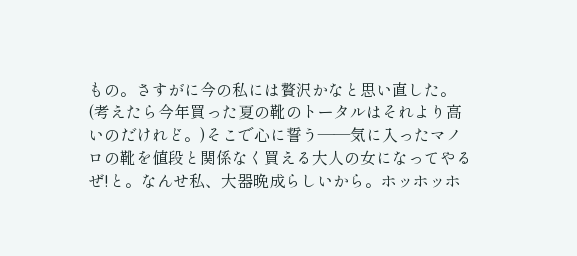もの。さすがに今の私には贅沢かなと思い直した。(考えたら今年買った夏の靴のトータルはそれより高いのだけれど。)そこで心に誓う——気に入ったマノロの靴を値段と関係なく買える大人の女になってやるぜ!と。なんせ私、大器晩成らしいから。ホッホッホ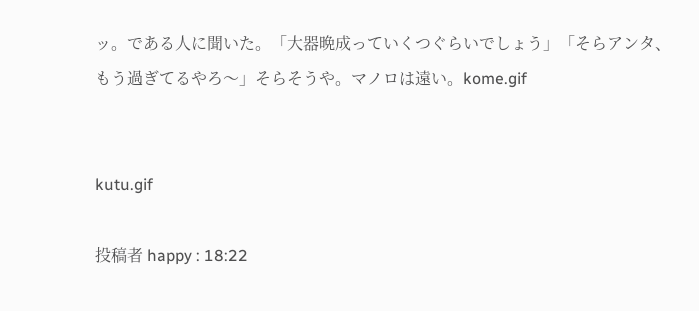ッ。である人に聞いた。「大器晩成っていくつぐらいでしょう」「そらアンタ、もう過ぎてるやろ〜」そらそうや。マノロは遠い。kome.gif


kutu.gif

投稿者 happy : 18:22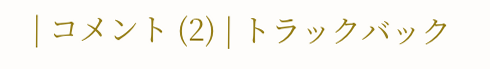| コメント (2) | トラックバック